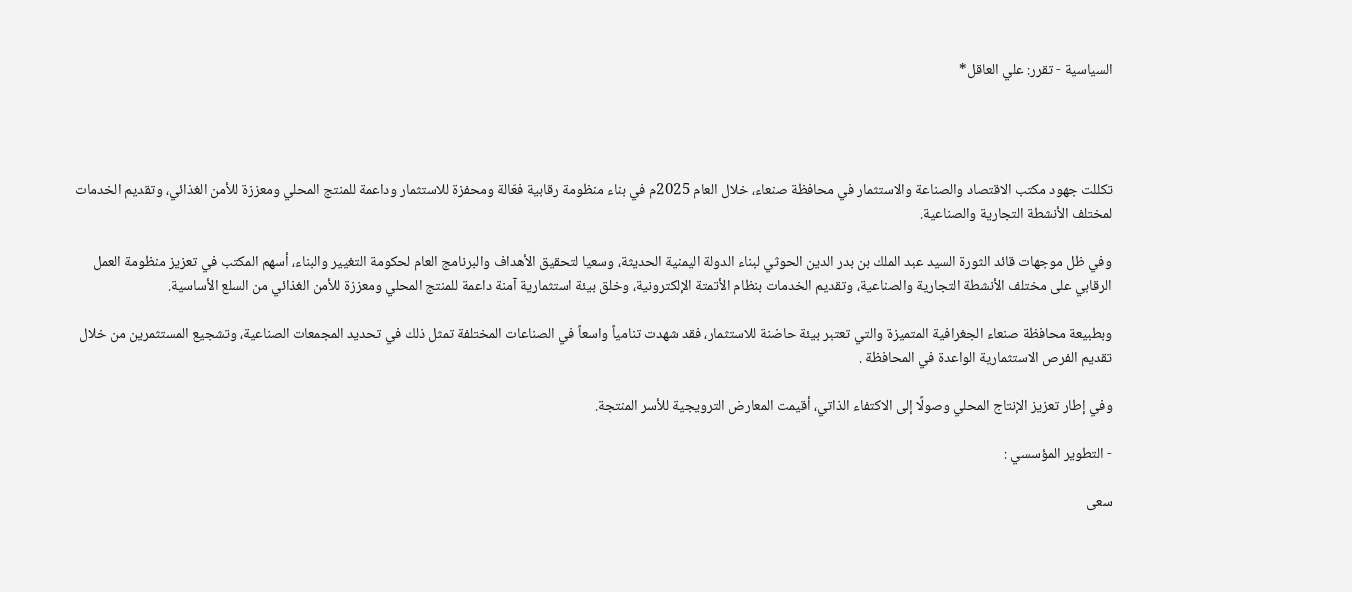السياسية - تقرر: علي العاقل*




تكللت جهود مكتب الاقتصاد والصناعة والاستثمار في محافظة صنعاء، خلال العام 2025م في بناء منظومة رقابية فعّالة ومحفزة للاستثمار وداعمة للمنتج المحلي ومعززة للأمن الغذائي، وتقديم الخدمات لمختلف الأنشطة التجارية والصناعية.

وفي ظل موجهات قائد الثورة السيد عبد الملك بن بدر الدين الحوثي لبناء الدولة اليمنية الحديثة، وسعيا لتحقيق الأهداف والبرنامج العام لحكومة التغيير والبناء، أسهم المكتب في تعزيز منظومة العمل الرقابي على مختلف الأنشطة التجارية والصناعية، وتقديم الخدمات بنظام الأتمتة الإلكترونية، وخلق بيئة استثمارية آمنة داعمة للمنتج المحلي ومعززة للأمن الغذائي من السلع الأساسية.

وبطبيعة محافظة صنعاء الجغرافية المتميزة والتي تعتبر بيئة حاضنة للاستثمار، فقد شهدت تنامياً واسعاً في الصناعات المختلفة تمثل ذلك في تحديد المجمعات الصناعية، وتشجيع المستثمرين من خلال تقديم الفرص الاستثمارية الواعدة في المحافظة .

وفي إطار تعزيز الإنتاج المحلي وصولًا إلى الاكتفاء الذاتي، أقيمت المعارض الترويجية للأسر المنتجة.

- التطوير المؤسسي :

سعى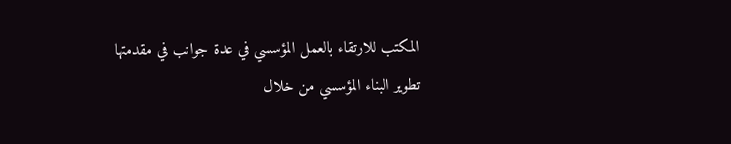المكتب للارتقاء بالعمل المؤسسي في عدة جوانب في مقدمتها تطوير البناء المؤسسي من خلال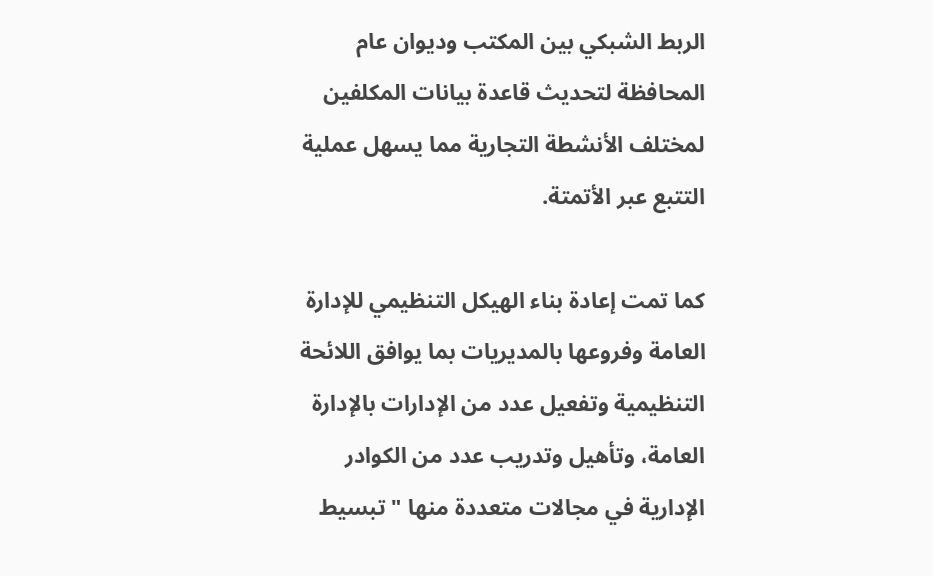الربط الشبكي بين المكتب وديوان عام المحافظة لتحديث قاعدة بيانات المكلفين لمختلف الأنشطة التجارية مما يسهل عملية التتبع عبر الأتمتة.

كما تمت إعادة بناء الهيكل التنظيمي للإدارة العامة وفروعها بالمديريات بما يوافق اللائحة التنظيمية وتفعيل عدد من الإدارات بالإدارة العامة، وتأهيل وتدريب عدد من الكوادر الإدارية في مجالات متعددة منها " تبسيط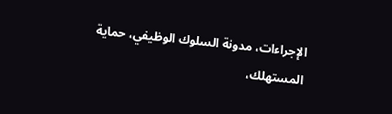الإجراءات، مدونة السلوك الوظيفي، حماية المستهلك،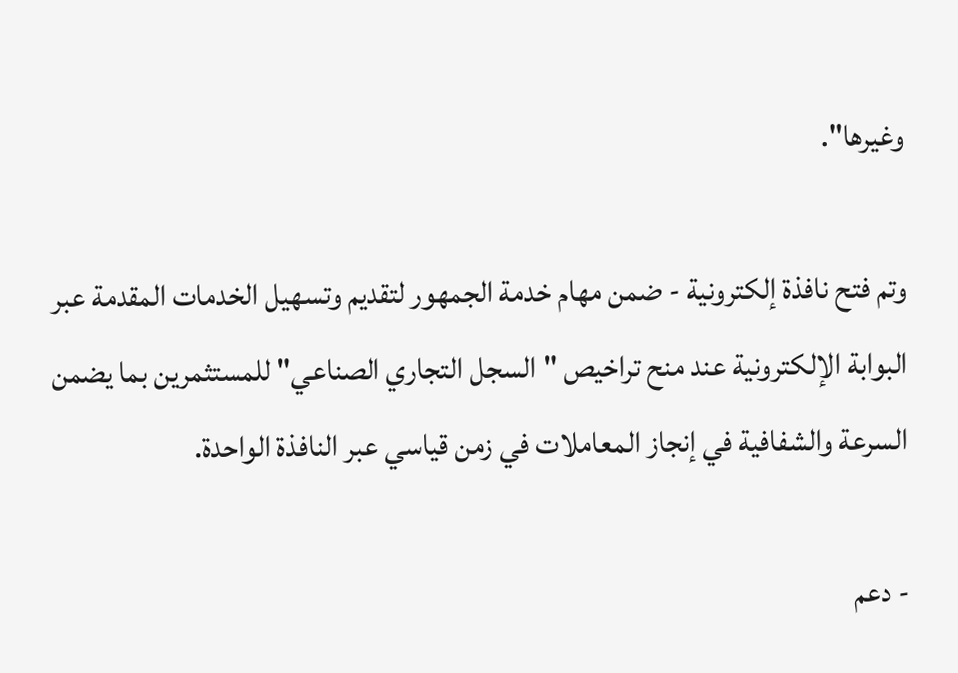وغيرها".

وتم فتح نافذة إلكترونية - ضمن مهام خدمة الجمهور لتقديم وتسهيل الخدمات المقدمة عبر البوابة الإلكترونية عند منح تراخيص "السجل التجاري الصناعي" للمستثمرين بما يضمن السرعة والشفافية في إنجاز المعاملات في زمن قياسي عبر النافذة الواحدة.

- دعم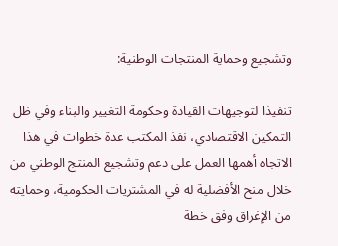وتشجيع وحماية المنتجات الوطنية:

تنفيذا لتوجيهات القيادة وحكومة التغيير والبناء وفي ظل التمكين الاقتصادي، نفذ المكتب عدة خطوات في هذا الاتجاه أهمها العمل على دعم وتشجيع المنتج الوطني من خلال منح الأفضلية له في المشتريات الحكومية، وحمايته من الإغراق وفق خطة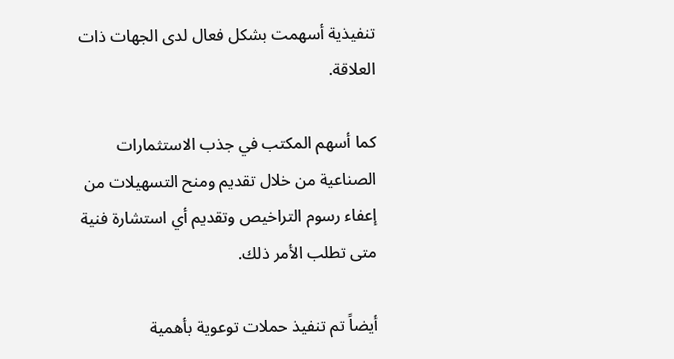تنفيذية أسهمت بشكل فعال لدى الجهات ذات العلاقة.

كما أسهم المكتب في جذب الاستثمارات الصناعية من خلال تقديم ومنح التسهيلات من إعفاء رسوم التراخيص وتقديم أي استشارة فنية متى تطلب الأمر ذلك.

أيضاً تم تنفيذ حملات توعوية بأهمية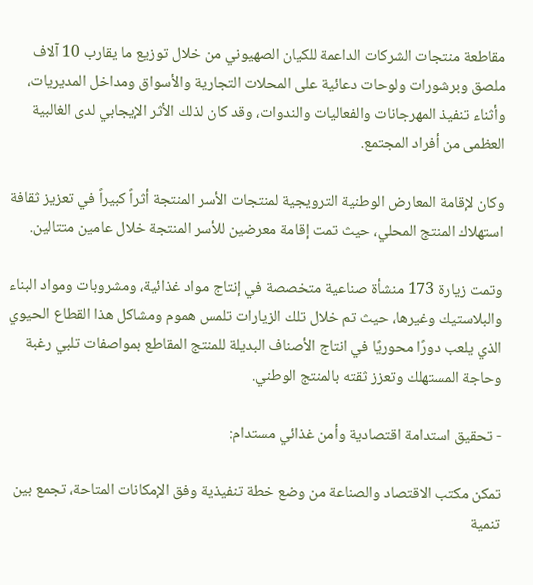مقاطعة منتجات الشركات الداعمة للكيان الصهيوني من خلال توزيع ما يقارب 10 آلاف ملصق وبرشورات ولوحات دعائية على المحلات التجارية والأسواق ومداخل المديريات، وأثناء تنفيذ المهرجانات والفعاليات والندوات، وقد كان لذلك الأثر الإيجابي لدى الغالبية العظمى من أفراد المجتمع.

وكان لإقامة المعارض الوطنية الترويجية لمنتجات الأسر المنتجة أثراً كبيراً في تعزيز ثقافة استهلاك المنتج المحلي، حيث تمت إقامة معرضين للأسر المنتجة خلال عامين متتالين.

وتمت زيارة 173 منشأة صناعية متخصصة في إنتاج مواد غذائية، ومشروبات ومواد البناء والبلاستيك وغيرها، حيث تم خلال تلك الزيارات تلمس هموم ومشاكل هذا القطاع الحيوي الذي يلعب دورًا محوريًا في انتاج الأصناف البديلة للمنتج المقاطع بمواصفات تلبي رغبة وحاجة المستهلك وتعزز ثقته بالمنتج الوطني.

- تحقيق استدامة اقتصادية وأمن غذائي مستدام:

تمكن مكتب الاقتصاد والصناعة من وضع خطة تنفيذية وفق الإمكانات المتاحة، تجمع بين تنمية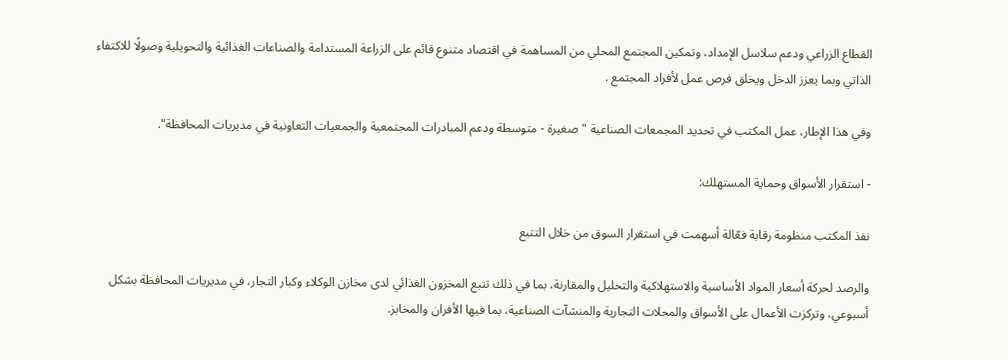القطاع الزراعي ودعم سلاسل الإمداد، وتمكين المجتمع المحلي من المساهمة في اقتصاد متنوع قائم على الزراعة المستدامة والصناعات الغذائية والتحويلية وصولًا للاكتفاء الذاتي وبما يعزز الدخل ويخلق فرص عمل لأفراد المجتمع .

وفي هذا الإطار، عمل المكتب في تحديد المجمعات الصناعية "صغيرة - متوسطة ودعم المبادرات المجتمعية والجمعيات التعاونية في مديريات المحافظة".

- استقرار الأسواق وحماية المستهلك:

نفذ المكتب منظومة رقابة فعّالة أسهمت في استقرار السوق من خلال التتبع

والرصد لحركة أسعار المواد الأساسية والاستهلاكية والتحليل والمقارنة، بما في ذلك تتبع المخزون الغذائي لدى مخازن الوكلاء وكبار التجار، في مديريات المحافظة بشكل أسبوعي، وتركزت الأعمال على الأسواق والمحلات التجارية والمنشآت الصناعية، بما فيها الأفران والمخابز.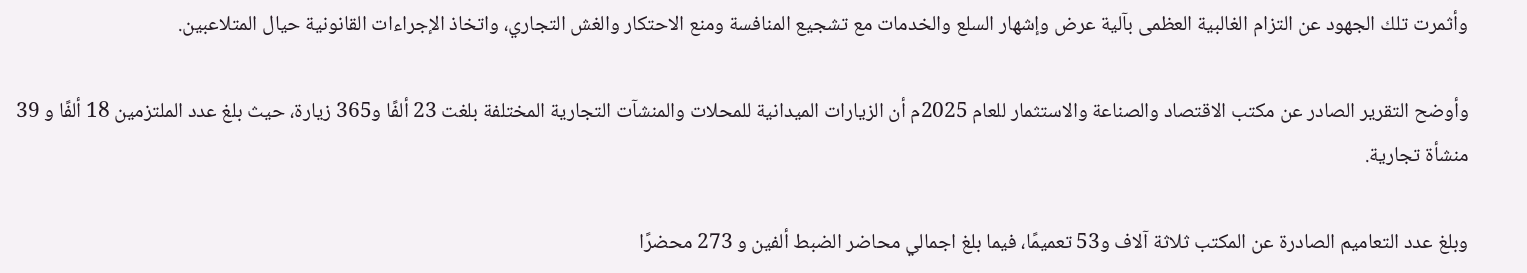وأثمرت تلك الجهود عن التزام الغالبية العظمى بآلية عرض وإشهار السلع والخدمات مع تشجيع المنافسة ومنع الاحتكار والغش التجاري، واتخاذ الإجراءات القانونية حيال المتلاعبين.

وأوضح التقرير الصادر عن مكتب الاقتصاد والصناعة والاستثمار للعام 2025م أن الزيارات الميدانية للمحلات والمنشآت التجارية المختلفة بلغت 23 ألفًا و365 زيارة، حيث بلغ عدد الملتزمين 18 ألفًا و 39 منشأة تجارية.

وبلغ عدد التعاميم الصادرة عن المكتب ثلاثة آلاف و53 تعميمًا، فيما بلغ اجمالي محاضر الضبط ألفين و 273 محضرًا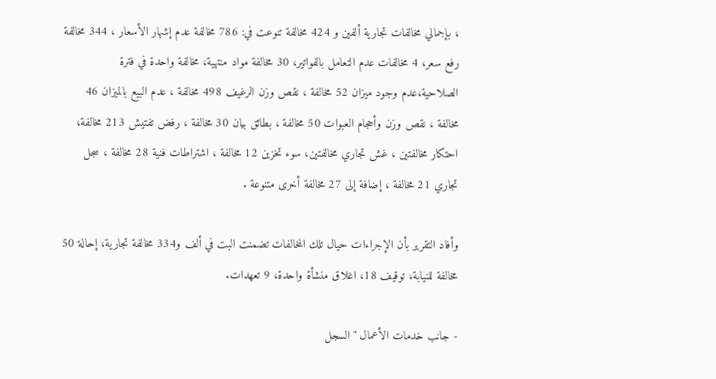، بإجمالي مخالفات تجارية ألفين و 424 مخالفة تنوعت في: 786 مخالفة عدم إشهار الأسعار ، 344 مخالفة رفع سعر، 4 مخالفات عدم التعامل بالفواتير، 30 مخالفة مواد منتهية، مخالفة واحدة في فترة الصلاحية،عدم وجود میزان 52 مخالفة ، نقص وزن الرغيف 498 مخالفة ، عدم البيع بالميزان 46 مخالفة ، نقص وزن وأحجام العبوات 50 مخالفة ، بطائق بیان 30 مخالفة ، رفض تفتيش 213 مخالفة، احتکار مخالفتين ، غش تجاري مخالفتين، سوء تخزين 12 مخالفة ، اشتراطات فنية 28 مخالفة ، سجل تجاري 21 مخالفة ، إضافة إلى 27 مخالفة أخرى متنوعة .

وأفاد التقرير بأن الإجراءات حيال تلك المخالفات تضمنت البت في ألف و334 مخالفة تجارية، إحالة 50 مخالفة للنيابة، توقیف 18، اغلاق منشأة واحدة، 9 تعهدات.

- جانب خدمات الأعمال "السجل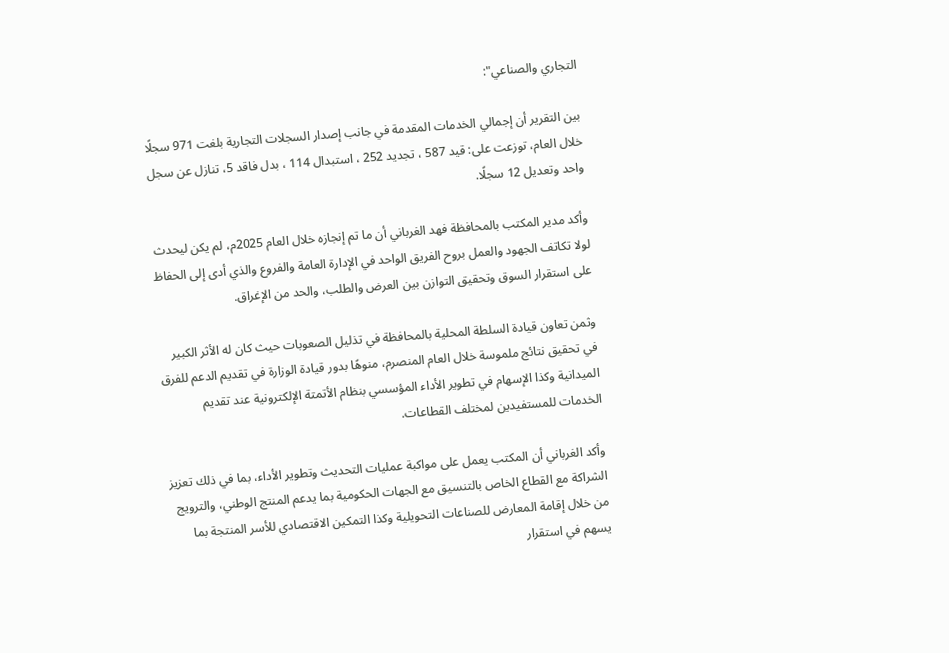التجاري والصناعي":

بين التقرير أن إجمالي الخدمات المقدمة في جانب إصدار السجلات التجارية بلغت 971 سجلًا خلال العام، توزعت على: قید 587 ، تجديد 252 ، استبدال 114 ، بدل فاقد 5، تنازل عن سجل واحد وتعدیل 12 سجلًا.

وأكد مدير المكتب بالمحافظة فهد الغرباني أن ما تم إنجازه خلال العام 2025م، لم يكن ليحدث لولا تكاتف الجهود والعمل بروح الفريق الواحد في الإدارة العامة والفروع والذي أدى إلى الحفاظ على استقرار السوق وتحقيق التوازن بين العرض والطلب، والحد من الإغراق.

وثمن تعاون قيادة السلطة المحلية بالمحافظة في تذليل الصعوبات حيث كان له الأثر الكبير في تحقيق نتائج ملموسة خلال العام المنصرم، منوهًا بدور قيادة الوزارة في تقديم الدعم للفرق الميدانية وكذا الإسهام في تطوير الأداء المؤسسي بنظام الأتمتة الإلكترونية عند تقديم الخدمات للمستفيدين لمختلف القطاعات.

وأكد الغرباني أن المكتب يعمل على مواكبة عمليات التحديث وتطوير الأداء، بما في ذلك تعزيز الشراكة مع القطاع الخاص بالتنسيق مع الجهات الحكومية بما يدعم المنتج الوطني، والترويج من خلال إقامة المعارض للصناعات التحويلية وكذا التمكين الاقتصادي للأسر المنتجة بما يسهم في استقرار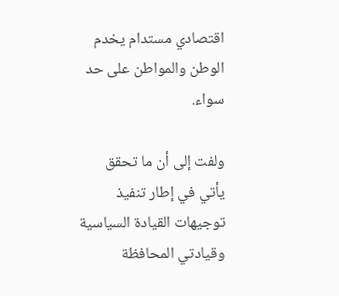اقتصادي مستدام يخدم الوطن والمواطن على حد سواء.

ولفت إلى أن ما تحقق يأتي في إطار تنفيذ توجيهات القيادة السياسية وقيادتي المحافظة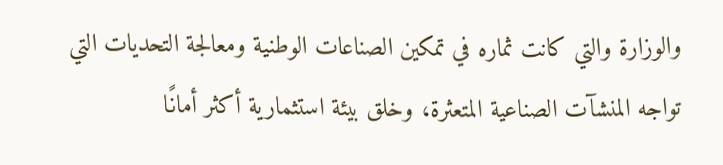والوزارة والتي كانت ثماره في تمكين الصناعات الوطنية ومعالجة التحديات التي تواجه المنشآت الصناعية المتعثرة، وخلق بيئة استثمارية أكثر أمانًا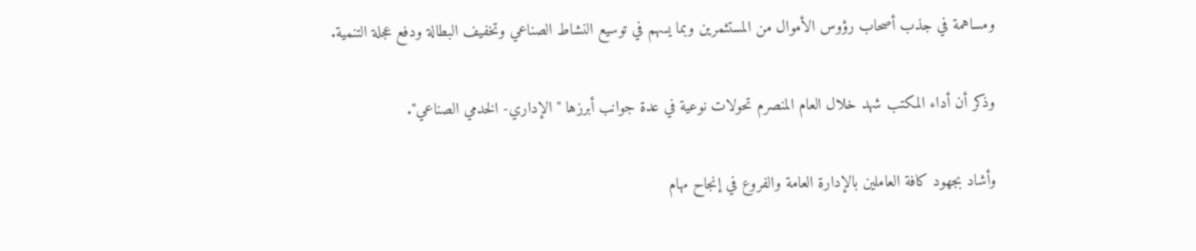ومساهمة في جذب أصحاب رؤوس الأموال من المستثمرين وبما يسهم في توسيع النشاط الصناعي وتخفيف البطالة ودفع عجلة التنمية.

وذكر أن أداء المكتب شهد خلال العام المنصرم تحولات نوعية في عدة جوانب أبرزها " الإداري- الخدمي الصناعي".

وأشاد بجهود كافة العاملين بالإدارة العامة والفروع في إنجاح مهام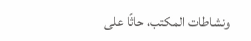ونشاطات المكتب، حاثًا على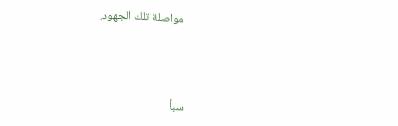مواصلة تلك الجهود.



سبأ